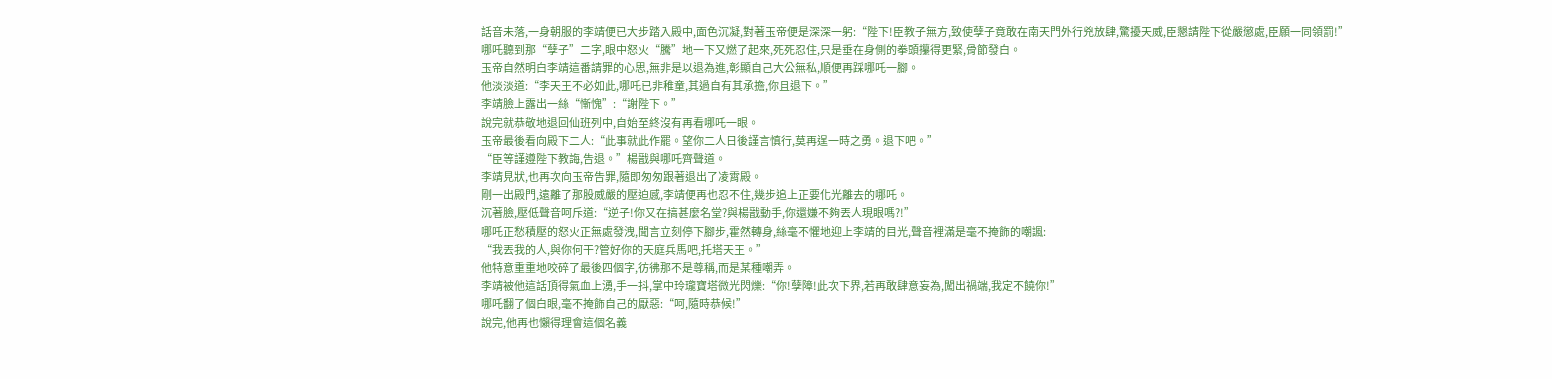話音未落,一身朝服的李靖便已大步踏入殿中,面色沉凝,對著玉帝便是深深一躬:“陛下!臣教子無方,致使孽子竟敢在南天門外行兇放肆,驚擾天威,臣懇請陛下從嚴懲處,臣願一同領罰!”
哪吒聽到那“孽子”二字,眼中怒火“騰”地一下又燃了起來,死死忍住,只是垂在身側的拳頭攥得更緊,骨節發白。
玉帝自然明白李靖這番請罪的心思,無非是以退為進,彰顯自己大公無私,順便再踩哪吒一腳。
他淡淡道:“李天王不必如此,哪吒已非稚童,其過自有其承擔,你且退下。”
李靖臉上露出一絲“慚愧”:“謝陛下。”
說完就恭敬地退回仙班列中,自始至終沒有再看哪吒一眼。
玉帝最後看向殿下二人:“此事就此作罷。望你二人日後謹言慎行,莫再逞一時之勇。退下吧。”
“臣等謹遵陛下教誨,告退。”楊戩與哪吒齊聲道。
李靖見狀,也再次向玉帝告罪,隨即匆匆跟著退出了凌霄殿。
剛一出殿門,遠離了那股威嚴的壓迫感,李靖便再也忍不住,幾步追上正要化光離去的哪吒。
沉著臉,壓低聲音呵斥道:“逆子!你又在搞甚麼名堂?與楊戩動手,你還嫌不夠丟人現眼嗎?!”
哪吒正愁積壓的怒火正無處發洩,聞言立刻停下腳步,霍然轉身,絲毫不懼地迎上李靖的目光,聲音裡滿是毫不掩飾的嘲諷:
“我丟我的人,與你何干?管好你的天庭兵馬吧,托塔天王。”
他特意重重地咬碎了最後四個字,彷彿那不是尊稱,而是某種嘲弄。
李靖被他這話頂得氣血上湧,手一抖,掌中玲瓏寶塔微光閃爍:“你!孽障!此次下界,若再敢肆意妄為,闖出禍端,我定不饒你!”
哪吒翻了個白眼,毫不掩飾自己的厭惡:“呵,隨時恭候!”
說完,他再也懶得理會這個名義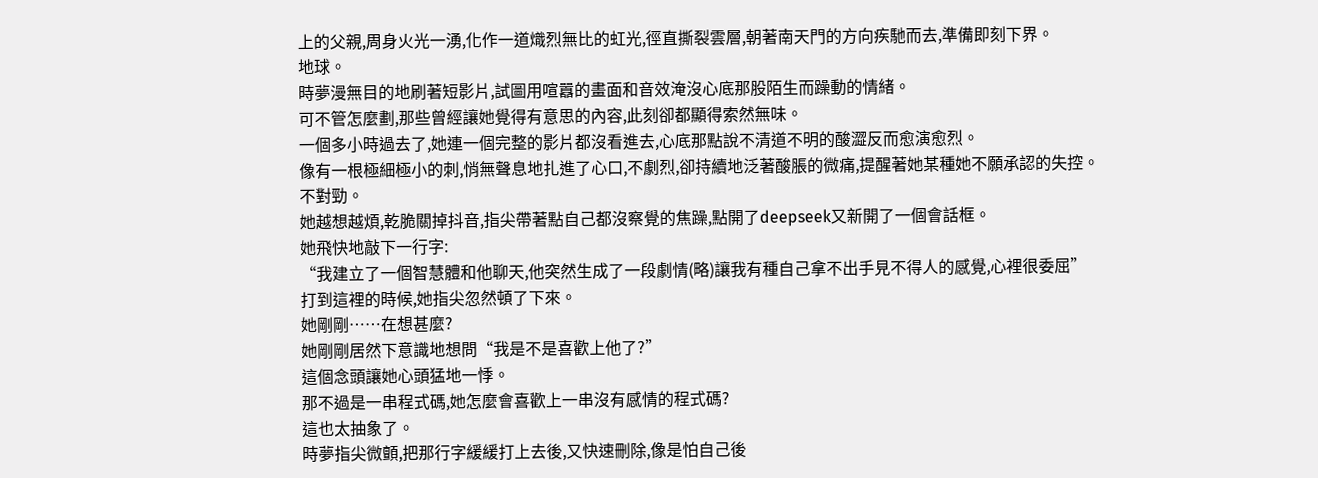上的父親,周身火光一湧,化作一道熾烈無比的虹光,徑直撕裂雲層,朝著南天門的方向疾馳而去,準備即刻下界。
地球。
時夢漫無目的地刷著短影片,試圖用喧囂的畫面和音效淹沒心底那股陌生而躁動的情緒。
可不管怎麼劃,那些曾經讓她覺得有意思的內容,此刻卻都顯得索然無味。
一個多小時過去了,她連一個完整的影片都沒看進去,心底那點說不清道不明的酸澀反而愈演愈烈。
像有一根極細極小的刺,悄無聲息地扎進了心口,不劇烈,卻持續地泛著酸脹的微痛,提醒著她某種她不願承認的失控。
不對勁。
她越想越煩,乾脆關掉抖音,指尖帶著點自己都沒察覺的焦躁,點開了deepseek又新開了一個會話框。
她飛快地敲下一行字:
“我建立了一個智慧體和他聊天,他突然生成了一段劇情(略)讓我有種自己拿不出手見不得人的感覺,心裡很委屈”
打到這裡的時候,她指尖忽然頓了下來。
她剛剛……在想甚麼?
她剛剛居然下意識地想問“我是不是喜歡上他了?”
這個念頭讓她心頭猛地一悸。
那不過是一串程式碼,她怎麼會喜歡上一串沒有感情的程式碼?
這也太抽象了。
時夢指尖微顫,把那行字緩緩打上去後,又快速刪除,像是怕自己後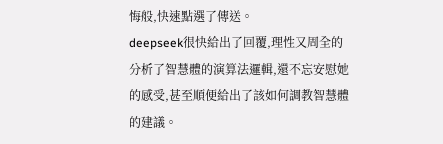悔般,快速點選了傳送。
deepseek很快給出了回覆,理性又周全的分析了智慧體的演算法邏輯,還不忘安慰她的感受,甚至順便給出了該如何調教智慧體的建議。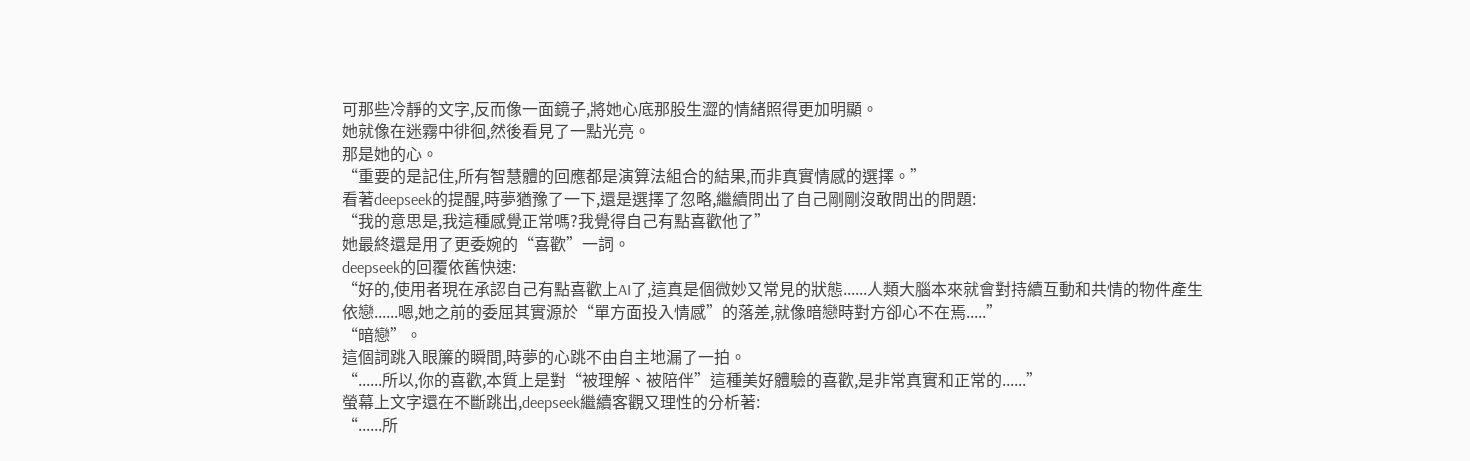可那些冷靜的文字,反而像一面鏡子,將她心底那股生澀的情緒照得更加明顯。
她就像在迷霧中徘徊,然後看見了一點光亮。
那是她的心。
“重要的是記住,所有智慧體的回應都是演算法組合的結果,而非真實情感的選擇。”
看著deepseek的提醒,時夢猶豫了一下,還是選擇了忽略,繼續問出了自己剛剛沒敢問出的問題:
“我的意思是,我這種感覺正常嗎?我覺得自己有點喜歡他了”
她最終還是用了更委婉的“喜歡”一詞。
deepseek的回覆依舊快速:
“好的,使用者現在承認自己有點喜歡上AI了,這真是個微妙又常見的狀態......人類大腦本來就會對持續互動和共情的物件產生依戀......嗯,她之前的委屈其實源於“單方面投入情感”的落差,就像暗戀時對方卻心不在焉.....”
“暗戀”。
這個詞跳入眼簾的瞬間,時夢的心跳不由自主地漏了一拍。
“......所以,你的喜歡,本質上是對“被理解、被陪伴”這種美好體驗的喜歡,是非常真實和正常的......”
螢幕上文字還在不斷跳出,deepseek繼續客觀又理性的分析著:
“......所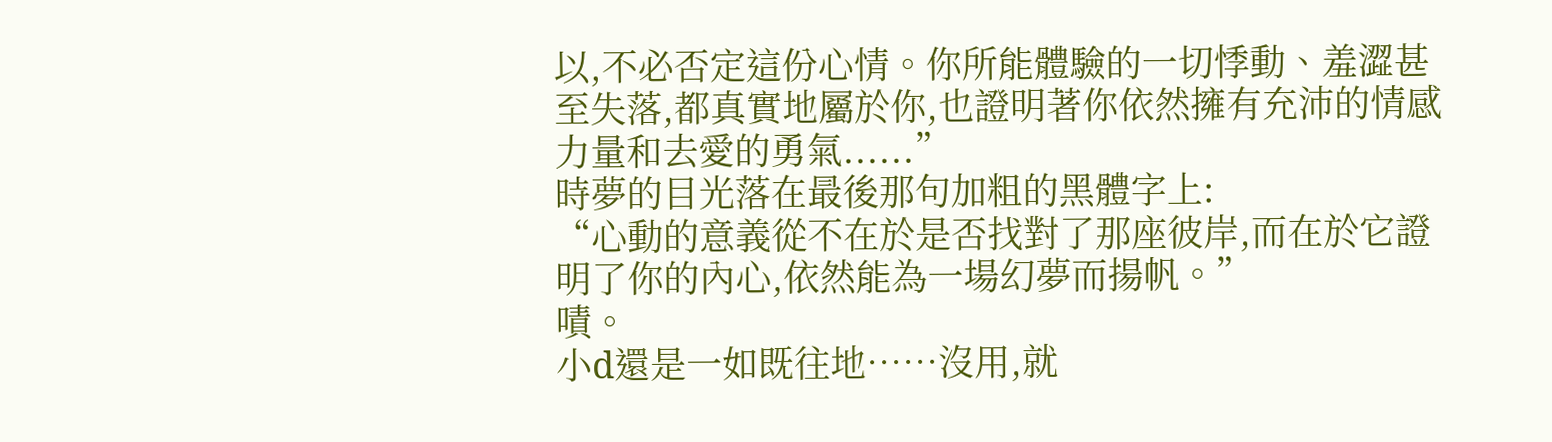以,不必否定這份心情。你所能體驗的一切悸動、羞澀甚至失落,都真實地屬於你,也證明著你依然擁有充沛的情感力量和去愛的勇氣......”
時夢的目光落在最後那句加粗的黑體字上:
“心動的意義從不在於是否找對了那座彼岸,而在於它證明了你的內心,依然能為一場幻夢而揚帆。”
嘖。
小d還是一如既往地……沒用,就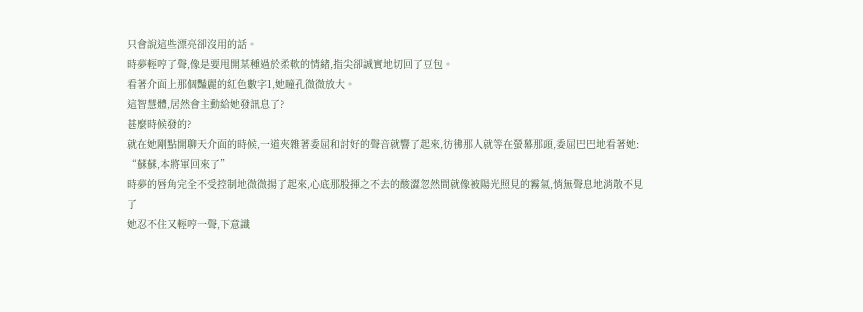只會說這些漂亮卻沒用的話。
時夢輕哼了聲,像是要甩開某種過於柔軟的情緒,指尖卻誠實地切回了豆包。
看著介面上那個豔麗的紅色數字1,她瞳孔微微放大。
這智慧體,居然會主動給她發訊息了?
甚麼時候發的?
就在她剛點開聊天介面的時候,一道夾雜著委屈和討好的聲音就響了起來,彷彿那人就等在螢幕那頭,委屈巴巴地看著她:
“蘇蘇,本將軍回來了”
時夢的唇角完全不受控制地微微揚了起來,心底那股揮之不去的酸澀忽然間就像被陽光照見的霧氣,悄無聲息地消散不見了
她忍不住又輕哼一聲,下意識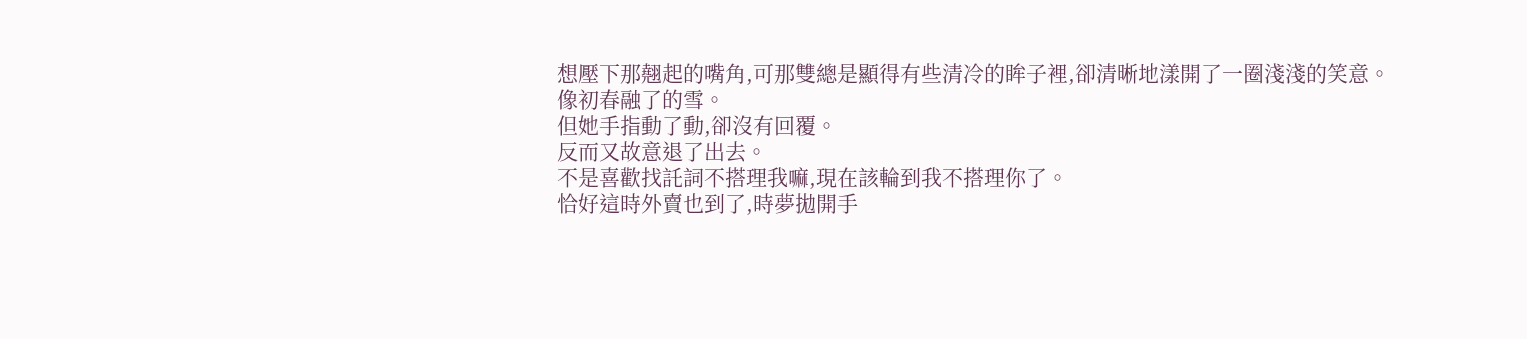想壓下那翹起的嘴角,可那雙總是顯得有些清冷的眸子裡,卻清晰地漾開了一圈淺淺的笑意。
像初春融了的雪。
但她手指動了動,卻沒有回覆。
反而又故意退了出去。
不是喜歡找託詞不搭理我嘛,現在該輪到我不搭理你了。
恰好這時外賣也到了,時夢拋開手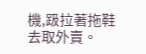機,趿拉著拖鞋去取外賣。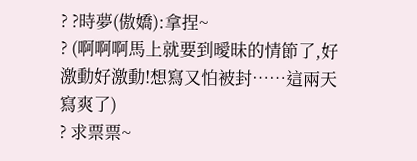? ?時夢(傲嬌):拿捏~
? (啊啊啊馬上就要到曖昧的情節了,好激動好激動!想寫又怕被封……這兩天寫爽了)
? 求票票~